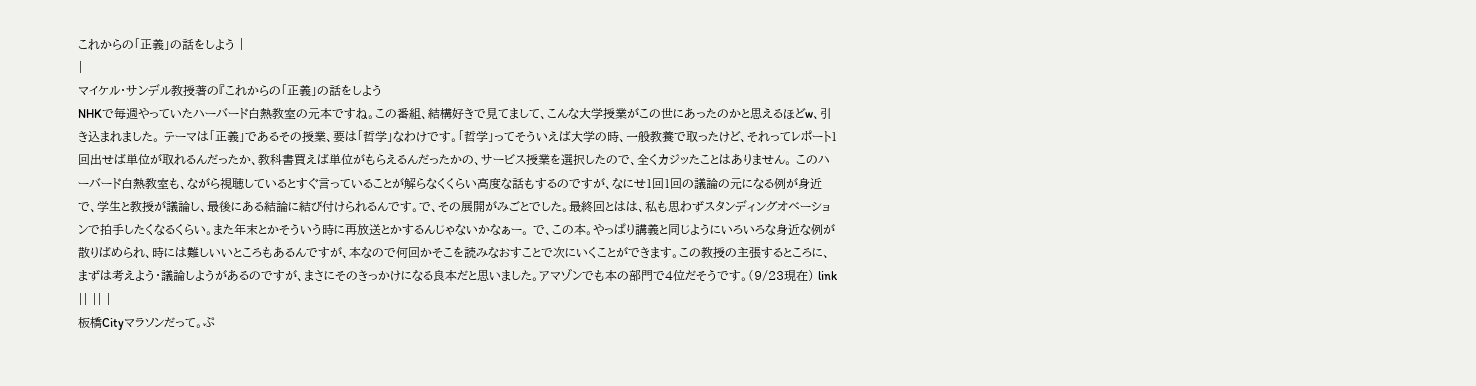これからの「正義」の話をしよう |
|
マイケル・サンデル教授著の『これからの「正義」の話をしよう
NHKで毎週やっていたハーバード白熱教室の元本ですね。この番組、結構好きで見てまして、こんな大学授業がこの世にあったのかと思えるほどw、引き込まれました。 テーマは「正義」であるその授業、要は「哲学」なわけです。「哲学」ってそういえば大学の時、一般教養で取ったけど、それってレポート1回出せば単位が取れるんだったか、教科書買えば単位がもらえるんだったかの、サービス授業を選択したので、全くカジッたことはありません。 このハーバード白熱教室も、ながら視聴しているとすぐ言っていることが解らなくくらい高度な話もするのですが、なにせ1回1回の議論の元になる例が身近で、学生と教授が議論し、最後にある結論に結び付けられるんです。で、その展開がみごとでした。最終回とはは、私も思わずスタンディングオベーションで拍手したくなるくらい。また年末とかそういう時に再放送とかするんじゃないかなぁー。 で、この本。やっぱり講義と同じようにいろいろな身近な例が散りばめられ、時には難しいいところもあるんですが、本なので何回かそこを読みなおすことで次にいくことができます。この教授の主張するところに、まずは考えよう・議論しようがあるのですが、まさにそのきっかけになる良本だと思いました。アマゾンでも本の部門で4位だそうです。(9/23現在) link || || |
板橋Cityマラソンだって。ぷ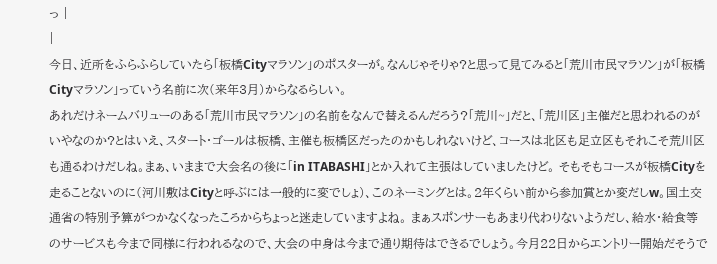っ |
|
今日、近所をふらふらしていたら「板橋Cityマラソン」のポスターが。なんじゃそりゃ?と思って見てみると「荒川市民マラソン」が「板橋Cityマラソン」っていう名前に次(来年3月)からなるらしい。
あれだけネームバリューのある「荒川市民マラソン」の名前をなんで替えるんだろう?「荒川~」だと、「荒川区」主催だと思われるのがいやなのか?とはいえ、スタート・ゴールは板橋、主催も板橋区だったのかもしれないけど、コースは北区も足立区もそれこそ荒川区も通るわけだしね。まぁ、いままで大会名の後に「in ITABASHI」とか入れて主張はしていましたけど。 そもそもコースが板橋Cityを走ることないのに(河川敷はCityと呼ぶには一般的に変でしょ)、このネーミングとは。2年くらい前から参加賞とか変だしw。国土交通省の特別予算がつかなくなったころからちょっと迷走していますよね。 まぁスポンサーもあまり代わりないようだし、給水・給食等のサービスも今まで同様に行われるなので、大会の中身は今まで通り期待はできるでしょう。今月22日からエントリー開始だそうで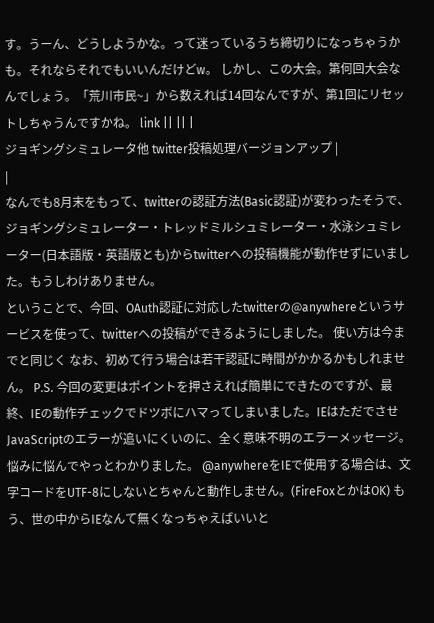す。うーん、どうしようかな。って迷っているうち締切りになっちゃうかも。それならそれでもいいんだけどw。 しかし、この大会。第何回大会なんでしょう。「荒川市民~」から数えれば14回なんですが、第1回にリセットしちゃうんですかね。 link || || |
ジョギングシミュレータ他 twitter投稿処理バージョンアップ |
|
なんでも8月末をもって、twitterの認証方法(Basic認証)が変わったそうで、ジョギングシミュレーター・トレッドミルシュミレーター・水泳シュミレーター(日本語版・英語版とも)からtwitterへの投稿機能が動作せずにいました。もうしわけありません。
ということで、今回、OAuth認証に対応したtwitterの@anywhereというサービスを使って、twitterへの投稿ができるようにしました。 使い方は今までと同じく なお、初めて行う場合は若干認証に時間がかかるかもしれません。 P.S. 今回の変更はポイントを押さえれば簡単にできたのですが、最終、IEの動作チェックでドツボにハマってしまいました。IEはただでさせJavaScriptのエラーが追いにくいのに、全く意味不明のエラーメッセージ。悩みに悩んでやっとわかりました。 @anywhereをIEで使用する場合は、文字コードをUTF-8にしないとちゃんと動作しません。(FireFoxとかはOK) もう、世の中からIEなんて無くなっちゃえばいいと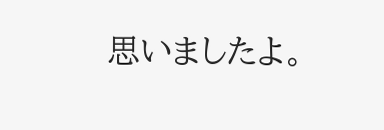思いましたよ。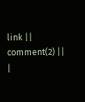link || comment(2) || |